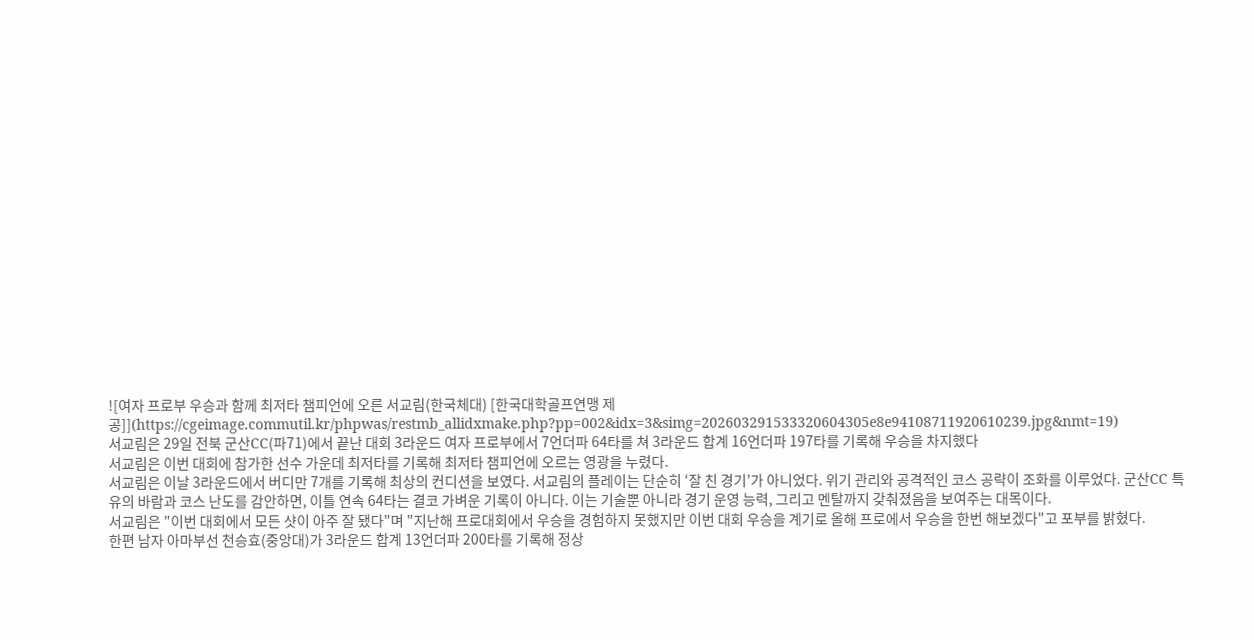![여자 프로부 우승과 함께 최저타 챔피언에 오른 서교림(한국체대) [한국대학골프연맹 제공]](https://cgeimage.commutil.kr/phpwas/restmb_allidxmake.php?pp=002&idx=3&simg=202603291533320604305e8e94108711920610239.jpg&nmt=19)
서교림은 29일 전북 군산CC(파71)에서 끝난 대회 3라운드 여자 프로부에서 7언더파 64타를 쳐 3라운드 합계 16언더파 197타를 기록해 우승을 차지했다
서교림은 이번 대회에 참가한 선수 가운데 최저타를 기록해 최저타 챔피언에 오르는 영광을 누렸다.
서교림은 이날 3라운드에서 버디만 7개를 기록해 최상의 컨디션을 보였다. 서교림의 플레이는 단순히 ‘잘 친 경기’가 아니었다. 위기 관리와 공격적인 코스 공략이 조화를 이루었다. 군산CC 특유의 바람과 코스 난도를 감안하면, 이틀 연속 64타는 결코 가벼운 기록이 아니다. 이는 기술뿐 아니라 경기 운영 능력, 그리고 멘탈까지 갖춰졌음을 보여주는 대목이다.
서교림은 "이번 대회에서 모든 샷이 아주 잘 됐다"며 "지난해 프로대회에서 우승을 경험하지 못했지만 이번 대회 우승을 계기로 올해 프로에서 우승을 한번 해보겠다"고 포부를 밝혔다.
한편 남자 아마부선 천승효(중앙대)가 3라운드 합계 13언더파 200타를 기록해 정상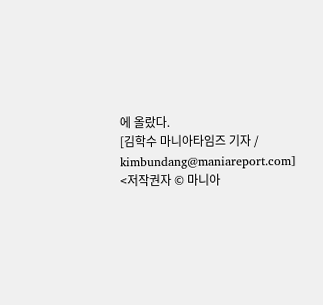에 올랐다.
[김학수 마니아타임즈 기자 / kimbundang@maniareport.com]
<저작권자 © 마니아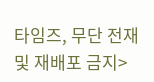타임즈, 무단 전재 및 재배포 금지>